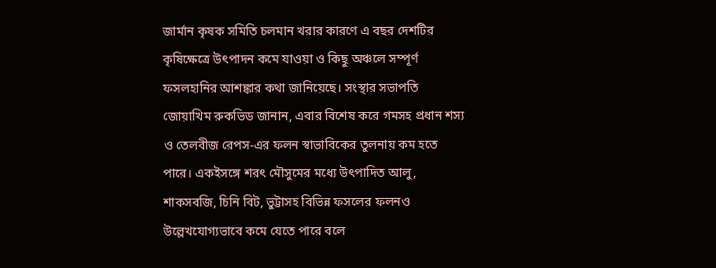জার্মান কৃষক সমিতি চলমান খরার কারণে এ বছর দেশটির কৃষিক্ষেত্রে উৎপাদন কমে যাওয়া ও কিছু অঞ্চলে সম্পূর্ণ ফসলহানির আশঙ্কার কথা জানিয়েছে। সংস্থার সভাপতি জোয়াখিম রুকভিড জানান, এবার বিশেষ করে গমসহ প্রধান শস্য ও তেলবীজ রেপস-এর ফলন স্বাভাবিকের তুলনায় কম হতে পারে। একইসঙ্গে শরৎ মৌসুমের মধ্যে উৎপাদিত আলু, শাকসবজি, চিনি বিট, ভুট্টাসহ বিভিন্ন ফসলের ফলনও উল্লেখযোগ্যভাবে কমে যেতে পারে বলে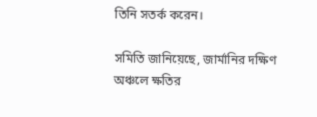তিনি সতর্ক করেন।

সমিতি জানিয়েছে, জার্মানির দক্ষিণ অঞ্চলে ক্ষতির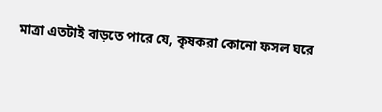মাত্রা এতটাই বাড়তে পারে যে, কৃষকরা কোনো ফসল ঘরে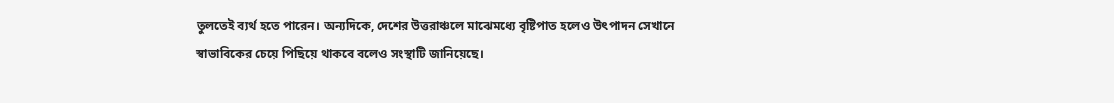তুলতেই ব্যর্থ হতে পারেন। অন্যদিকে, দেশের উত্তরাঞ্চলে মাঝেমধ্যে বৃষ্টিপাত হলেও উৎপাদন সেখানে স্বাভাবিকের চেয়ে পিছিয়ে থাকবে বলেও সংস্থাটি জানিয়েছে।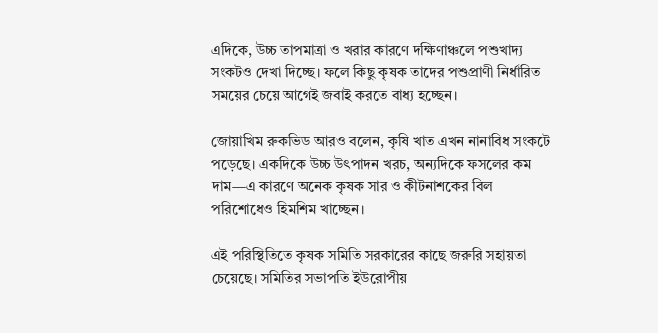এদিকে, উচ্চ তাপমাত্রা ও খরার কারণে দক্ষিণাঞ্চলে পশুখাদ্য সংকটও দেখা দিচ্ছে। ফলে কিছু কৃষক তাদের পশুপ্রাণী নির্ধারিত সময়ের চেয়ে আগেই জবাই করতে বাধ্য হচ্ছেন।

জোয়াখিম রুকভিড আরও বলেন, কৃষি খাত এখন নানাবিধ সংকটে পড়েছে। একদিকে উচ্চ উৎপাদন খরচ, অন্যদিকে ফসলের কম দাম—এ কারণে অনেক কৃষক সার ও কীটনাশকের বিল পরিশোধেও হিমশিম খাচ্ছেন।

এই পরিস্থিতিতে কৃষক সমিতি সরকারের কাছে জরুরি সহায়তা চেয়েছে। সমিতির সভাপতি ইউরোপীয়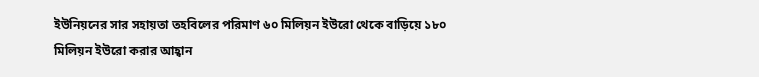ইউনিয়নের সার সহায়তা তহবিলের পরিমাণ ৬০ মিলিয়ন ইউরো থেকে বাড়িয়ে ১৮০ মিলিয়ন ইউরো করার আহ্বান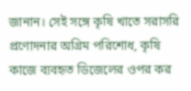জানান। সেই সঙ্গে কৃষি খাতে সরাসরি প্রণোদনার অগ্রিম পরিশোধ, কৃষি কাজে ব্যবহৃত ডিজেলের ওপর কর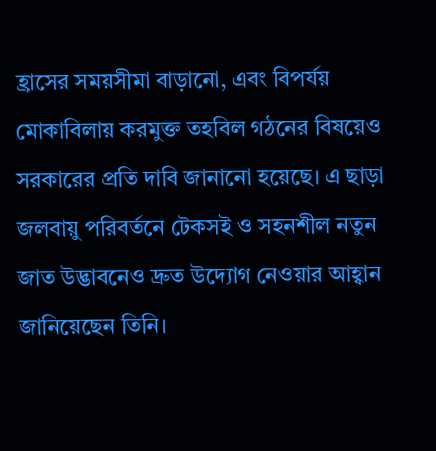হ্রাসের সময়সীমা বাড়ানো, এবং বিপর্যয় মোকাবিলায় করমুক্ত তহবিল গঠনের বিষয়েও সরকারের প্রতি দাবি জানানো হয়েছে। এ ছাড়া জলবায়ু পরিবর্তনে টেকসই ও সহনশীল নতুন জাত উদ্ভাবনেও দ্রুত উদ্যোগ নেওয়ার আহ্বান জানিয়েছেন তিনি।